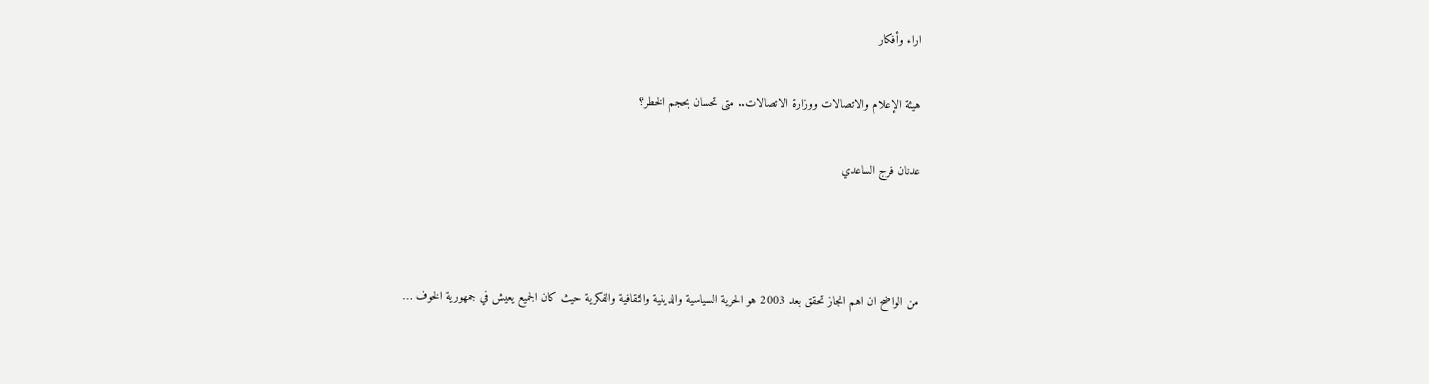اراء وأفكار

هيئة الإعلام والاتصالات ووزارة الاتصالات.. متى تحسان بحجم الخطر؟

عدنان فرج الساعدي



من الواضح ان اهم انجاز تحقق بعد 2003 هو الحرية السياسية والدينية والثقافية والفكرية حيث كان الجميع يعيش في جمهورية الخوف …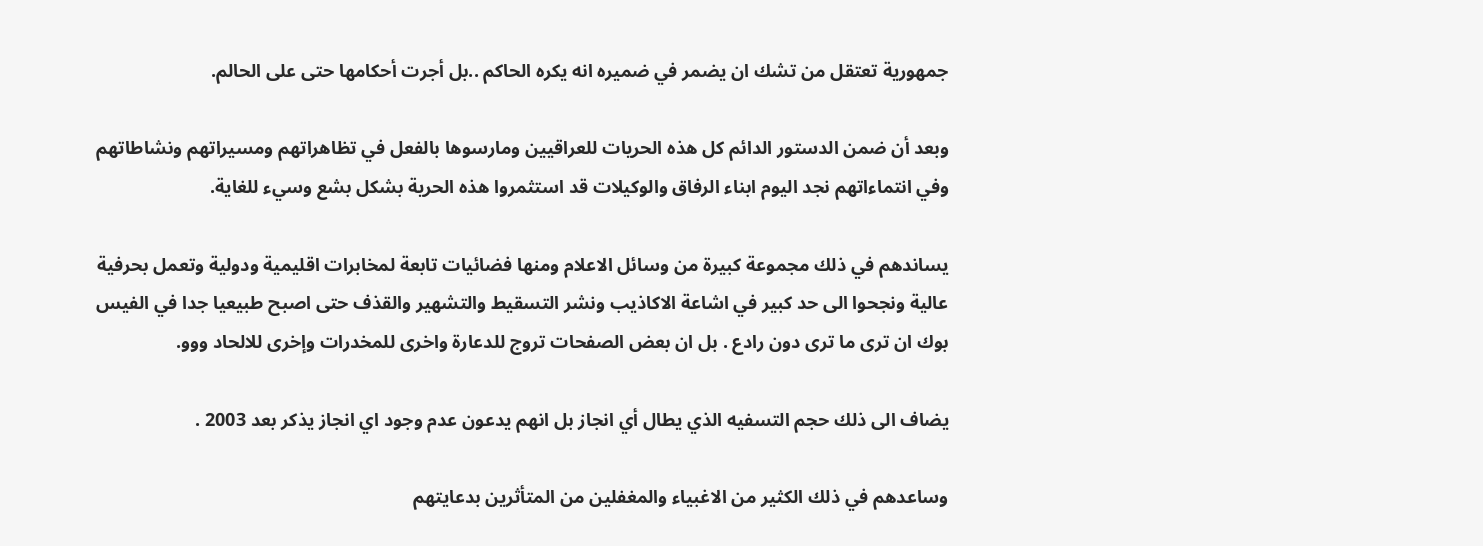جمهورية تعتقل من تشك ان يضمر في ضميره انه يكره الحاكم ..بل أجرت أحكامها حتى على الحالم.

وبعد أن ضمن الدستور الدائم كل هذه الحريات للعراقيين ومارسوها بالفعل في تظاهراتهم ومسيراتهم ونشاطاتهم وفي انتماءاتهم نجد اليوم ابناء الرفاق والوكيلات قد استثمروا هذه الحرية بشكل بشع وسيء للغاية.

يساندهم في ذلك مجموعة كبيرة من وسائل الاعلام ومنها فضائيات تابعة لمخابرات اقليمية ودولية وتعمل بحرفية عالية ونجحوا الى حد كبير في اشاعة الاكاذيب ونشر التسقيط والتشهير والقذف حتى اصبح طبيعيا جدا في الفيس بوك ان ترى ما ترى دون رادع . بل ان بعض الصفحات تروج للدعارة واخرى للمخدرات وإخرى للالحاد ووو.

يضاف الى ذلك حجم التسفيه الذي يطال أي انجاز بل انهم يدعون عدم وجود اي انجاز يذكر بعد 2003 .

وساعدهم في ذلك الكثير من الاغبياء والمغفلين من المتأثرين بدعايتهم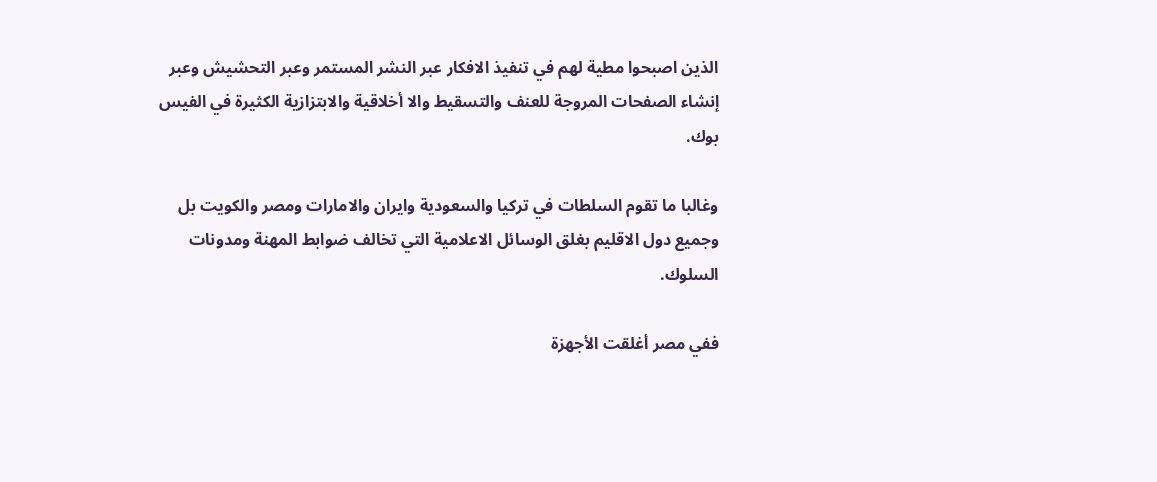الذين اصبحوا مطية لهم في تنفيذ الافكار عبر النشر المستمر وعبر التحشيش وعبر إنشاء الصفحات المروجة للعنف والتسقيط والا أخلاقية والابتزازية الكثيرة في الفيس بوك.

وغالبا ما تقوم السلطات في تركيا والسعودية وايران والامارات ومصر والكويت بل وجميع دول الاقليم بغلق الوسائل الاعلامية التي تخالف ضوابط المهنة ومدونات السلوك.

ففي مصر أغلقت الأجهزة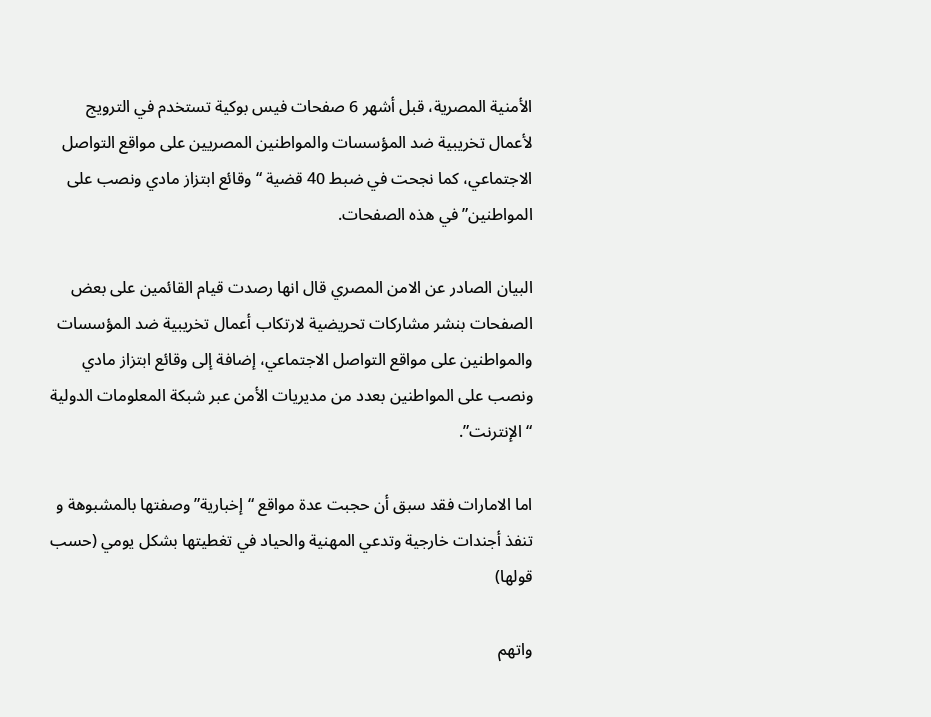الأمنية المصرية، قبل أشهر 6 صفحات فيس بوكية تستخدم في الترويج لأعمال تخريبية ضد المؤسسات والمواطنين المصريين على مواقع التواصل الاجتماعي، كما نجحت في ضبط 40 قضية “وقائع ابتزاز مادي ونصب على المواطنين”في هذه الصفحات.

البيان الصادر عن الامن المصري قال انها رصدت قيام القائمين على بعض الصفحات بنشر مشاركات تحريضية لارتكاب أعمال تخريبية ضد المؤسسات والمواطنين على مواقع التواصل الاجتماعي، إضافة إلى وقائع ابتزاز مادي ونصب على المواطنين بعدد من مديريات الأمن عبر شبكة المعلومات الدولية “الإنترنت”.

اما الامارات فقد سبق أن حجبت عدة مواقع “إخباریة” وصفتها بالمشبوهة و تنفذ أجندات خارجیة وتدعي المھنیة والحیاد في تغطیتھا بشكل یومي (حسب قولها)

واتهم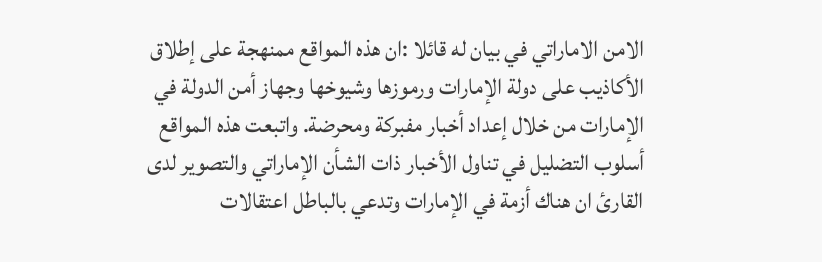الامن الاماراتي في بيان له قائلا :ان هذه المواقع ممنھجة على إطلاق الأكاذیب على دولة الإمارات ورموزھا وشیوخھا وجھاز أمن الدولة في الإمارات من خلال إعداد أخبار مفبركة ومحرضة. واتبعت ھذه المواقع أسلوب التضلیل في تناول الأخبار ذات الشأن الإماراتي والتصویر لدى القارئ ان ھناك أزمة في الإمارات وتدعي بالباطل اعتقالات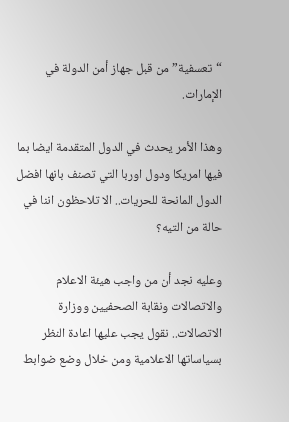“تعسفیة” من قبل جھاز أمن الدولة في الإمارات.

وهذا الأمر يحدث في الدول المتقدمة ايضا بما فيها امريكا ودول اوربا التي تصنف بانها افضل الدول المانحة للحريات.. الا تلاحظون اننا في حالة من التيه؟

وعليه نجد أن من واجب هيئة الاعلام والاتصالات ونقابة الصحفيين ووزارة الاتصالات.. نقول يجب عليها اعادة النظر بسياساتها الاعلامية ومن خلال وضع ضوابط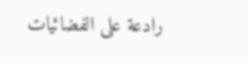رادعة على الفضائيات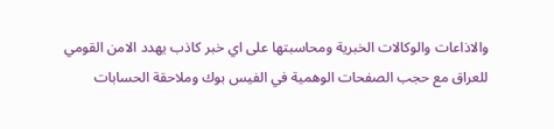والاذاعات والوكالات الخبرية ومحاسبتها على اي خبر كاذب يهدد الامن القومي للعراق مع حجب الصفحات الوهمية في الفيس بوك وملاحقة الحسابات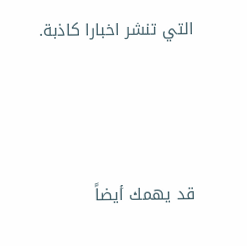التي تنشر اخبارا كاذبة.



قد يهمك أيضاً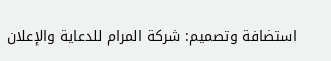استضافة وتصميم: شركة المرام للدعاية والإعلان